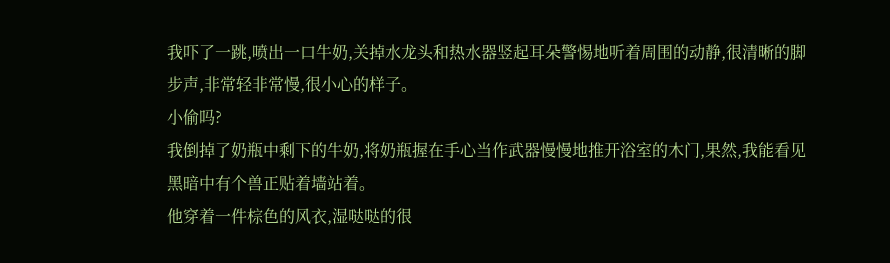我吓了一跳,喷出一口牛奶,关掉水龙头和热水器竖起耳朵警惕地听着周围的动静,很清晰的脚步声,非常轻非常慢,很小心的样子。
小偷吗?
我倒掉了奶瓶中剩下的牛奶,将奶瓶握在手心当作武器慢慢地推开浴室的木门,果然,我能看见黑暗中有个兽正贴着墙站着。
他穿着一件棕色的风衣,湿哒哒的很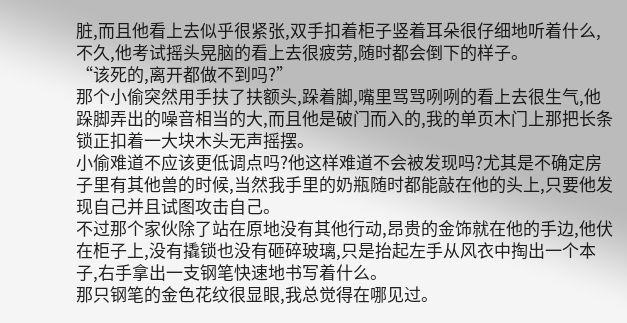脏,而且他看上去似乎很紧张,双手扣着柜子竖着耳朵很仔细地听着什么,不久,他考试摇头晃脑的看上去很疲劳,随时都会倒下的样子。
“该死的,离开都做不到吗?”
那个小偷突然用手扶了扶额头,跺着脚,嘴里骂骂咧咧的看上去很生气,他跺脚弄出的噪音相当的大,而且他是破门而入的,我的单页木门上那把长条锁正扣着一大块木头无声摇摆。
小偷难道不应该更低调点吗?他这样难道不会被发现吗?尤其是不确定房子里有其他兽的时候,当然我手里的奶瓶随时都能敲在他的头上,只要他发现自己并且试图攻击自己。
不过那个家伙除了站在原地没有其他行动,昂贵的金饰就在他的手边,他伏在柜子上,没有撬锁也没有砸碎玻璃,只是抬起左手从风衣中掏出一个本子,右手拿出一支钢笔快速地书写着什么。
那只钢笔的金色花纹很显眼,我总觉得在哪见过。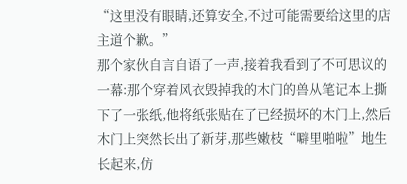“这里没有眼睛,还算安全,不过可能需要给这里的店主道个歉。”
那个家伙自言自语了一声,接着我看到了不可思议的一幕:那个穿着风衣毁掉我的木门的兽从笔记本上撕下了一张纸,他将纸张贴在了已经损坏的木门上,然后木门上突然长出了新芽,那些嫩枝“噼里啪啦”地生长起来,仿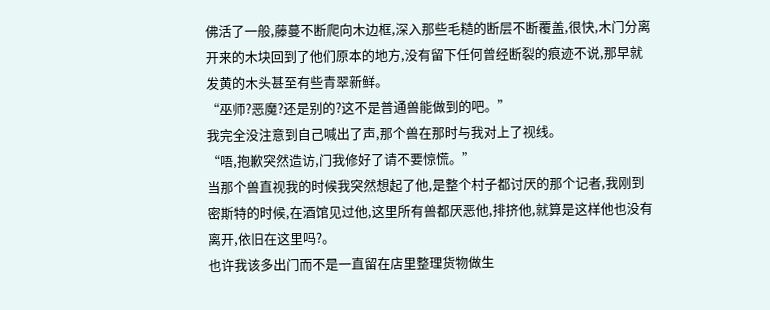佛活了一般,藤蔓不断爬向木边框,深入那些毛糙的断层不断覆盖,很快,木门分离开来的木块回到了他们原本的地方,没有留下任何曾经断裂的痕迹不说,那早就发黄的木头甚至有些青翠新鲜。
“巫师?恶魔?还是别的?这不是普通兽能做到的吧。”
我完全没注意到自己喊出了声,那个兽在那时与我对上了视线。
“唔,抱歉突然造访,门我修好了请不要惊慌。”
当那个兽直视我的时候我突然想起了他,是整个村子都讨厌的那个记者,我刚到密斯特的时候,在酒馆见过他,这里所有兽都厌恶他,排挤他,就算是这样他也没有离开,依旧在这里吗?。
也许我该多出门而不是一直留在店里整理货物做生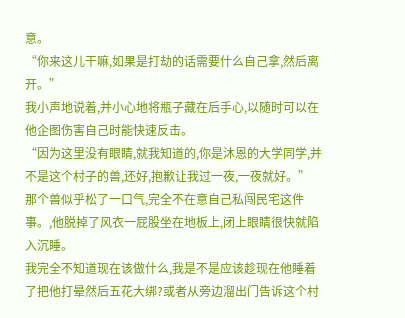意。
“你来这儿干嘛,如果是打劫的话需要什么自己拿,然后离开。”
我小声地说着,并小心地将瓶子藏在后手心,以随时可以在他企图伤害自己时能快速反击。
“因为这里没有眼睛,就我知道的,你是沐恩的大学同学,并不是这个村子的兽,还好,抱歉让我过一夜,一夜就好。”
那个兽似乎松了一口气,完全不在意自己私闯民宅这件事。,他脱掉了风衣一屁股坐在地板上,闭上眼睛很快就陷入沉睡。
我完全不知道现在该做什么,我是不是应该趁现在他睡着了把他打晕然后五花大绑?或者从旁边溜出门告诉这个村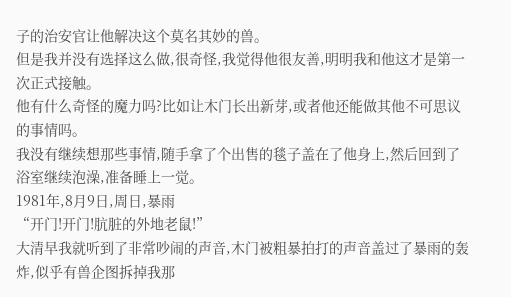子的治安官让他解决这个莫名其妙的兽。
但是我并没有选择这么做,很奇怪,我觉得他很友善,明明我和他这才是第一次正式接触。
他有什么奇怪的魔力吗?比如让木门长出新芽,或者他还能做其他不可思议的事情吗。
我没有继续想那些事情,随手拿了个出售的毯子盖在了他身上,然后回到了浴室继续泡澡,准备睡上一觉。
1981年,8月9日,周日,暴雨
“开门!开门!肮脏的外地老鼠!”
大清早我就听到了非常吵闹的声音,木门被粗暴拍打的声音盖过了暴雨的轰炸,似乎有兽企图拆掉我那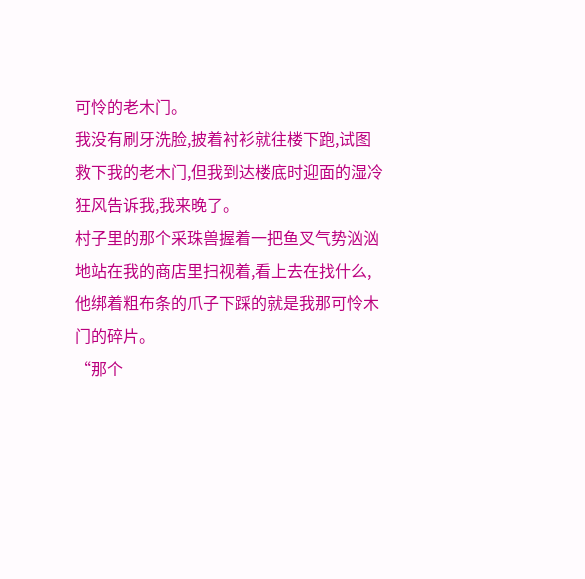可怜的老木门。
我没有刷牙洗脸,披着衬衫就往楼下跑,试图救下我的老木门,但我到达楼底时迎面的湿冷狂风告诉我,我来晚了。
村子里的那个采珠兽握着一把鱼叉气势汹汹地站在我的商店里扫视着,看上去在找什么,他绑着粗布条的爪子下踩的就是我那可怜木门的碎片。
“那个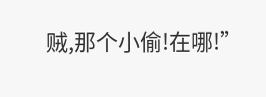贼,那个小偷!在哪!”